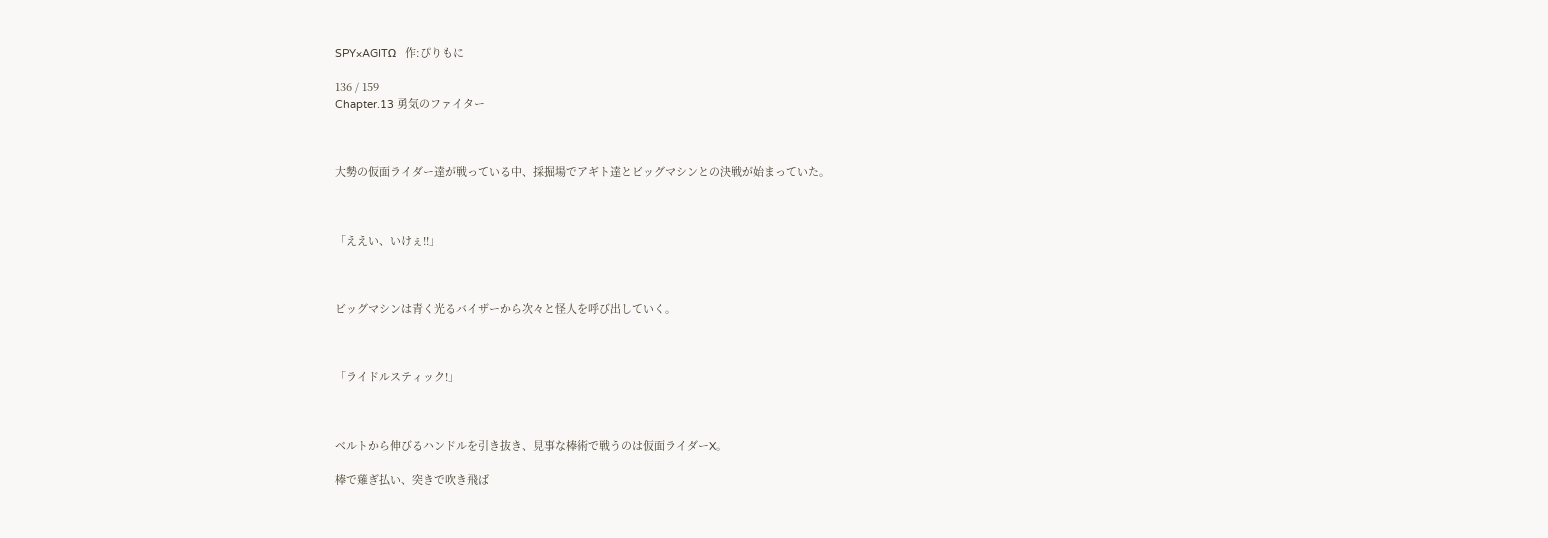SPY×AGITΩ   作:ぴりもに

136 / 159
Chapter.13 勇気のファイター



大勢の仮面ライダー達が戦っている中、採掘場でアギト達とビッグマシンとの決戦が始まっていた。



「ええい、いけぇ!!」



ビッグマシンは青く光るバイザーから次々と怪人を呼び出していく。



「ライドルスティック!」



ベルトから伸びるハンドルを引き抜き、見事な棒術で戦うのは仮面ライダーX。

棒で薙ぎ払い、突きで吹き飛ば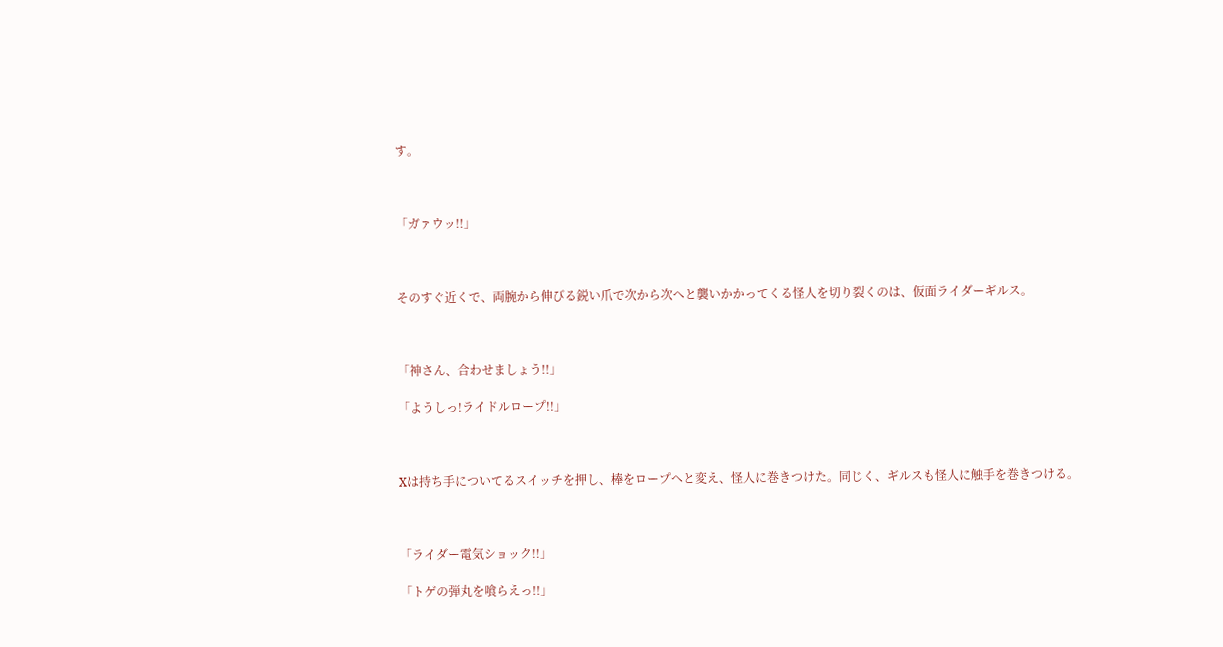す。



「ガァウッ!!」



そのすぐ近くで、両腕から伸びる鋭い爪で次から次へと襲いかかってくる怪人を切り裂くのは、仮面ライダーギルス。



「神さん、合わせましょう!!」

「ようしっ!ライドルロープ!!」



Xは持ち手についてるスイッチを押し、棒をロープへと変え、怪人に巻きつけた。同じく、ギルスも怪人に触手を巻きつける。



「ライダー電気ショック!!」

「トゲの弾丸を喰らえっ!!」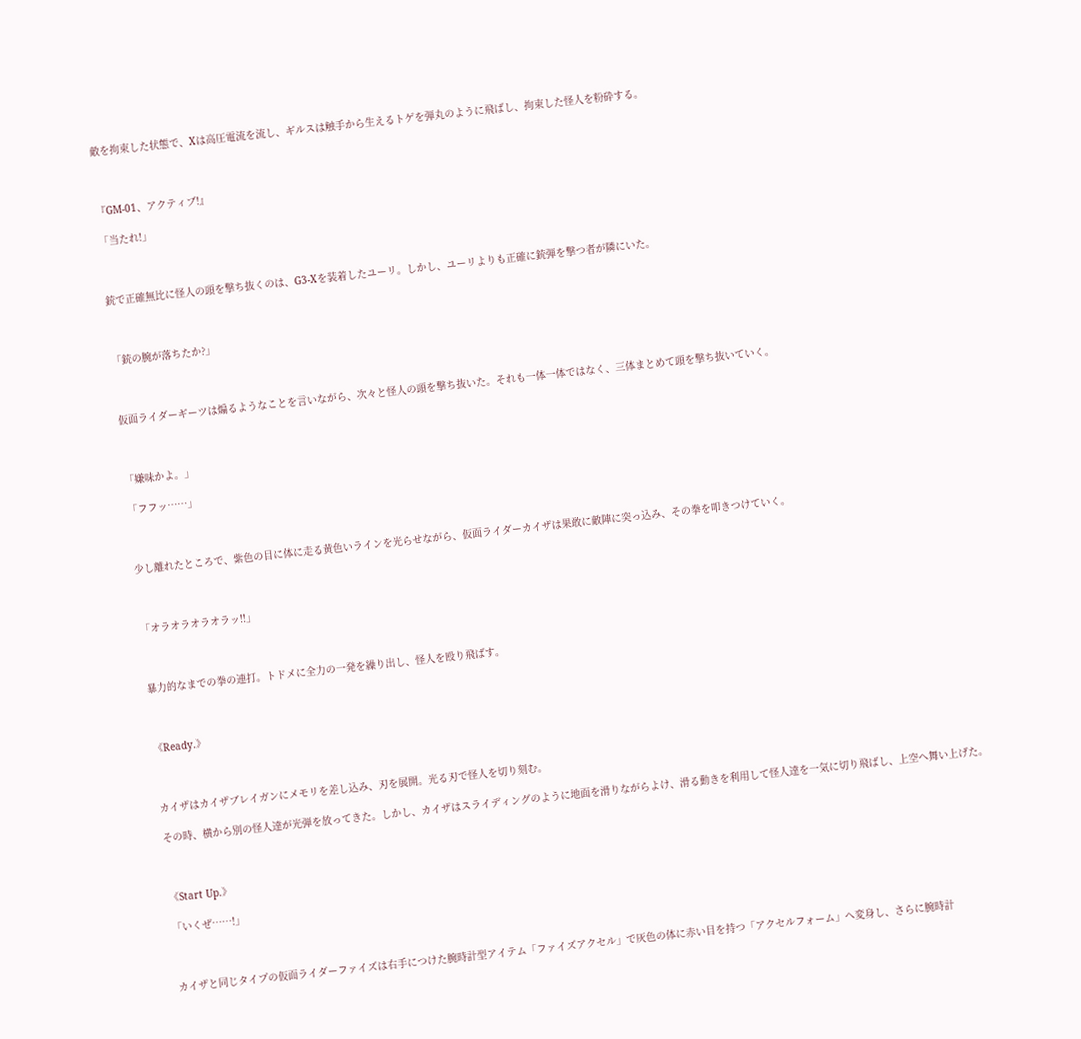敵を拘束した状態で、Xは高圧電流を流し、ギルスは触手から生えるトゲを弾丸のように飛ばし、拘束した怪人を粉砕する。



『GM-01、アクティブ!』

「当たれ!」



銃で正確無比に怪人の頭を撃ち抜くのは、G3-Xを装着したユーリ。しかし、ユーリよりも正確に銃弾を撃つ者が隣にいた。



「銃の腕が落ちたか?」



仮面ライダーギーツは煽るようなことを言いながら、次々と怪人の頭を撃ち抜いた。それも一体一体ではなく、三体まとめて頭を撃ち抜いていく。



「嫌味かよ。」

「フフッ……」



少し離れたところで、紫色の目に体に走る黄色いラインを光らせながら、仮面ライダーカイザは果敢に敵陣に突っ込み、その拳を叩きつけていく。



「オラオラオラオラッ!!」



暴力的なまでの拳の連打。トドメに全力の一発を繰り出し、怪人を殴り飛ばす。



《Ready.》



カイザはカイザブレイガンにメモリを差し込み、刃を展開。光る刃で怪人を切り刻む。

その時、横から別の怪人達が光弾を放ってきた。しかし、カイザはスライディングのように地面を滑りながらよけ、滑る動きを利用して怪人達を一気に切り飛ばし、上空へ舞い上げた。



《Start Up.》

「いくぜ……!」



カイザと同じタイプの仮面ライダーファイズは右手につけた腕時計型アイテム「ファイズアクセル」で灰色の体に赤い目を持つ「アクセルフォーム」へ変身し、さらに腕時計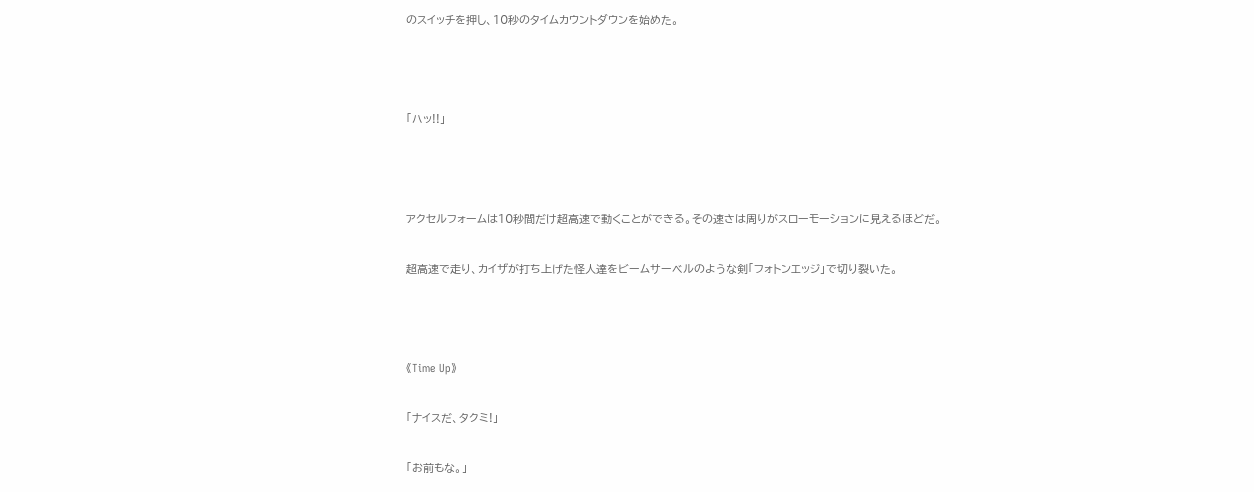のスイッチを押し、10秒のタイムカウントダウンを始めた。



「ハッ!!」



アクセルフォームは10秒間だけ超高速で動くことができる。その速さは周りがスローモーションに見えるほどだ。

超高速で走り、カイザが打ち上げた怪人達をビームサーベルのような剣「フォトンエッジ」で切り裂いた。



《Time Up》

「ナイスだ、タクミ!」

「お前もな。」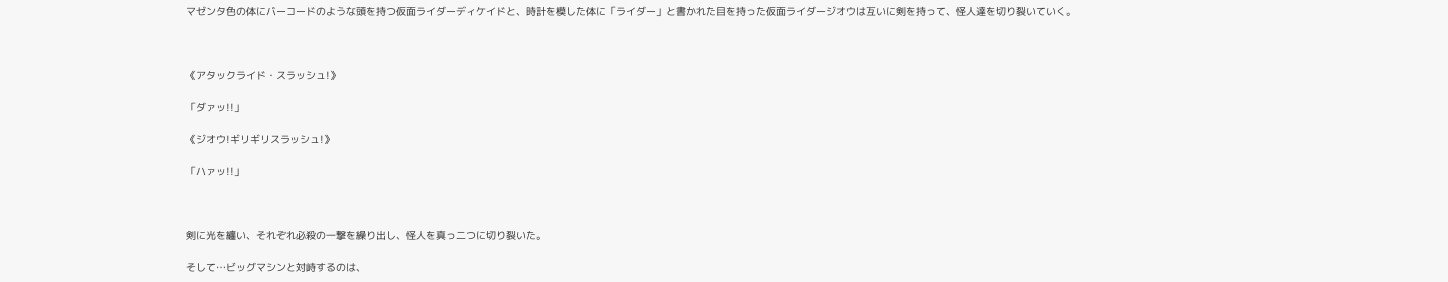マゼンタ色の体にバーコードのような頭を持つ仮面ライダーディケイドと、時計を模した体に「ライダー」と書かれた目を持った仮面ライダージオウは互いに剣を持って、怪人達を切り裂いていく。



《アタックライド・スラッシュ!》

「ダァッ!!」

《ジオウ!ギリギリスラッシュ!》

「ハァッ!!」



剣に光を纏い、それぞれ必殺の一撃を繰り出し、怪人を真っ二つに切り裂いた。

そして…ビッグマシンと対峙するのは、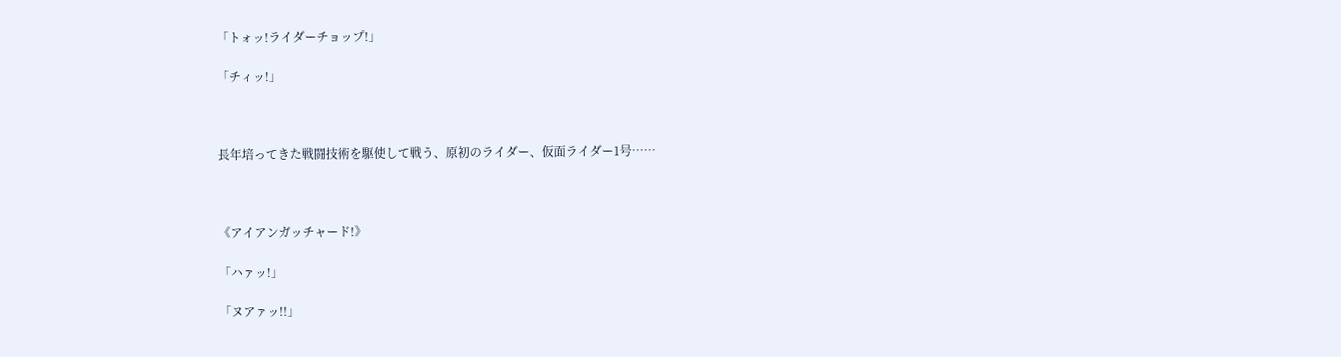「トォッ!ライダーチョップ!」

「チィッ!」



長年培ってきた戦闘技術を駆使して戦う、原初のライダー、仮面ライダー1号……



《アイアンガッチャード!》

「ハァッ!」

「ヌアァッ!!」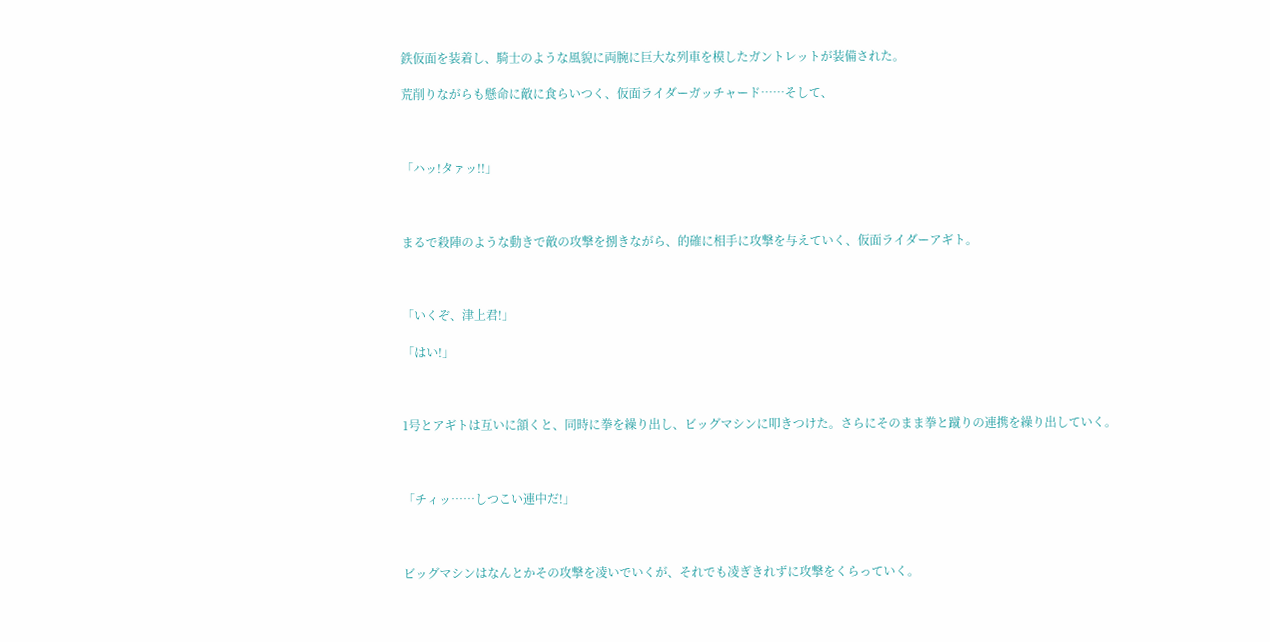鉄仮面を装着し、騎士のような風貌に両腕に巨大な列車を模したガントレットが装備された。

荒削りながらも懸命に敵に食らいつく、仮面ライダーガッチャード……そして、



「ハッ!タァッ!!」



まるで殺陣のような動きで敵の攻撃を捌きながら、的確に相手に攻撃を与えていく、仮面ライダーアギト。



「いくぞ、津上君!」

「はい!」



1号とアギトは互いに頷くと、同時に拳を繰り出し、ビッグマシンに叩きつけた。さらにそのまま拳と蹴りの連携を繰り出していく。



「チィッ……しつこい連中だ!」



ビッグマシンはなんとかその攻撃を凌いでいくが、それでも凌ぎきれずに攻撃をくらっていく。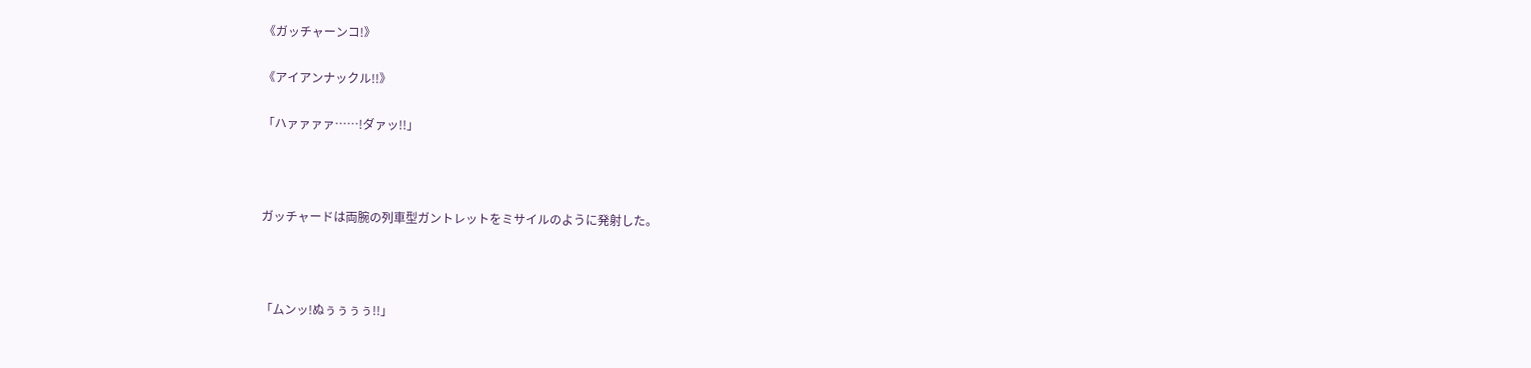《ガッチャーンコ!》

《アイアンナックル!!》

「ハァァァァ……!ダァッ!!」



ガッチャードは両腕の列車型ガントレットをミサイルのように発射した。



「ムンッ!ぬぅぅぅぅ!!」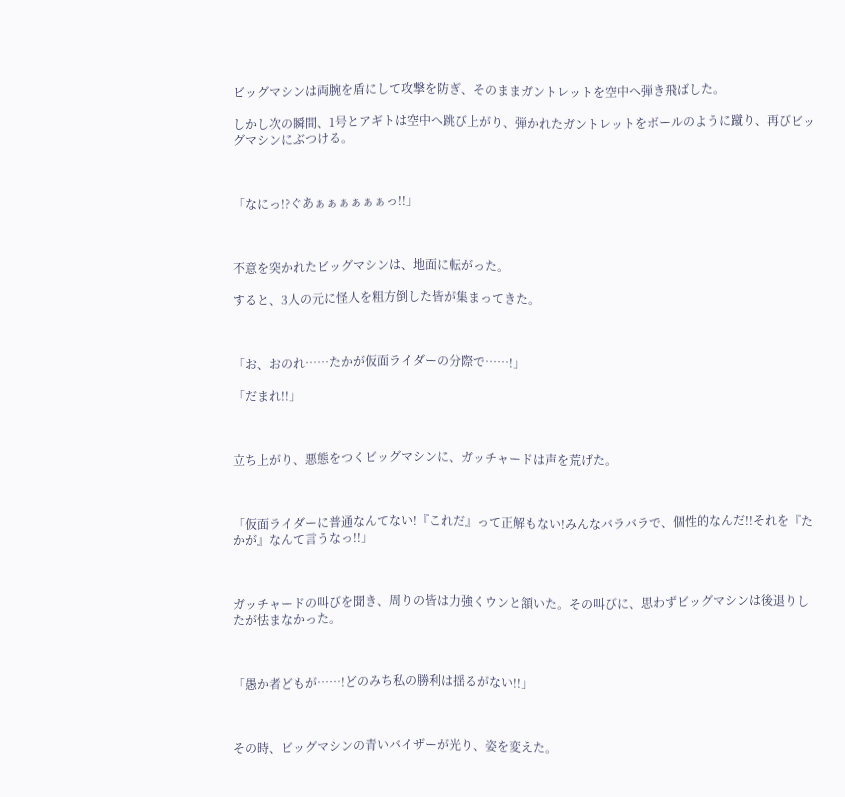ビッグマシンは両腕を盾にして攻撃を防ぎ、そのままガントレットを空中へ弾き飛ばした。

しかし次の瞬間、1号とアギトは空中へ跳び上がり、弾かれたガントレットをボールのように蹴り、再びビッグマシンにぶつける。



「なにっ!?ぐあぁぁぁぁぁぁっ!!」



不意を突かれたビッグマシンは、地面に転がった。

すると、3人の元に怪人を粗方倒した皆が集まってきた。



「お、おのれ……たかが仮面ライダーの分際で……!」

「だまれ!!」



立ち上がり、悪態をつくビッグマシンに、ガッチャードは声を荒げた。



「仮面ライダーに普通なんてない!『これだ』って正解もない!みんなバラバラで、個性的なんだ!!それを『たかが』なんて言うなっ!!」



ガッチャードの叫びを聞き、周りの皆は力強くウンと頷いた。その叫びに、思わずビッグマシンは後退りしたが怯まなかった。



「愚か者どもが……!どのみち私の勝利は揺るがない!!」



その時、ビッグマシンの青いバイザーが光り、姿を変えた。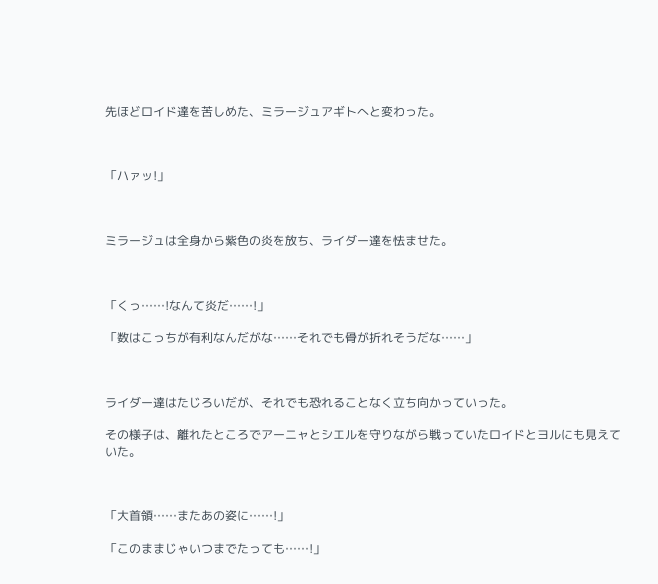先ほどロイド達を苦しめた、ミラージュアギトへと変わった。



「ハァッ!」



ミラージュは全身から紫色の炎を放ち、ライダー達を怯ませた。



「くっ……!なんて炎だ……!」

「数はこっちが有利なんだがな……それでも骨が折れそうだな……」



ライダー達はたじろいだが、それでも恐れることなく立ち向かっていった。

その様子は、離れたところでアーニャとシエルを守りながら戦っていたロイドとヨルにも見えていた。



「大首領……またあの姿に……!」

「このままじゃいつまでたっても……!」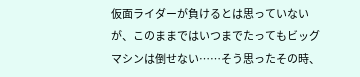仮面ライダーが負けるとは思っていないが、このままではいつまでたってもビッグマシンは倒せない……そう思ったその時、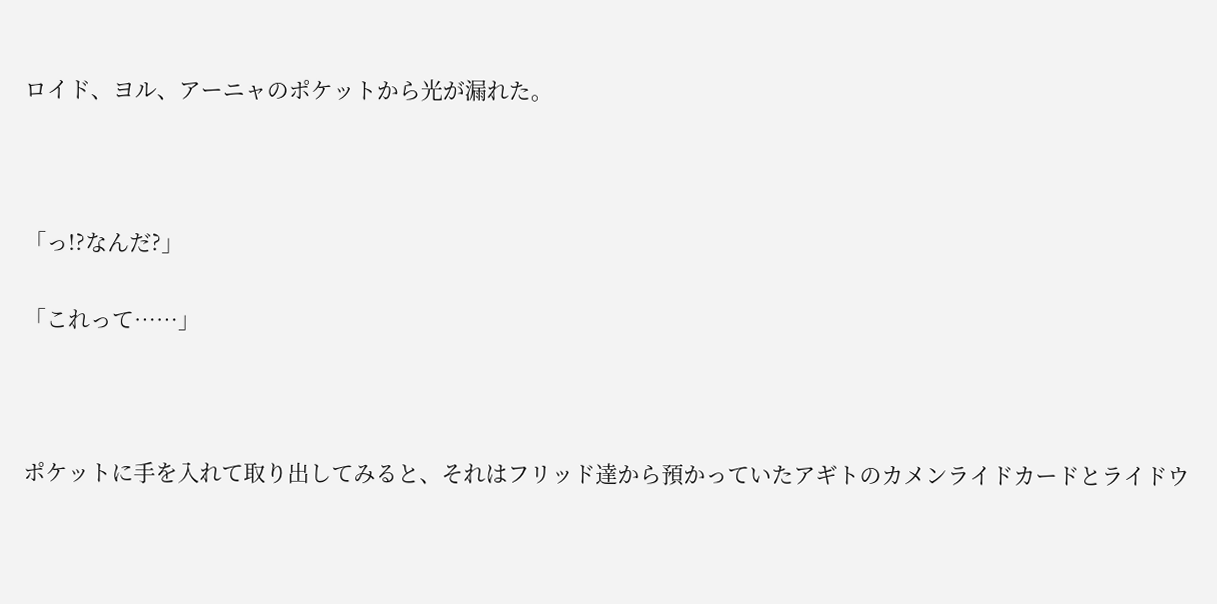ロイド、ヨル、アーニャのポケットから光が漏れた。



「っ!?なんだ?」

「これって……」



ポケットに手を入れて取り出してみると、それはフリッド達から預かっていたアギトのカメンライドカードとライドウ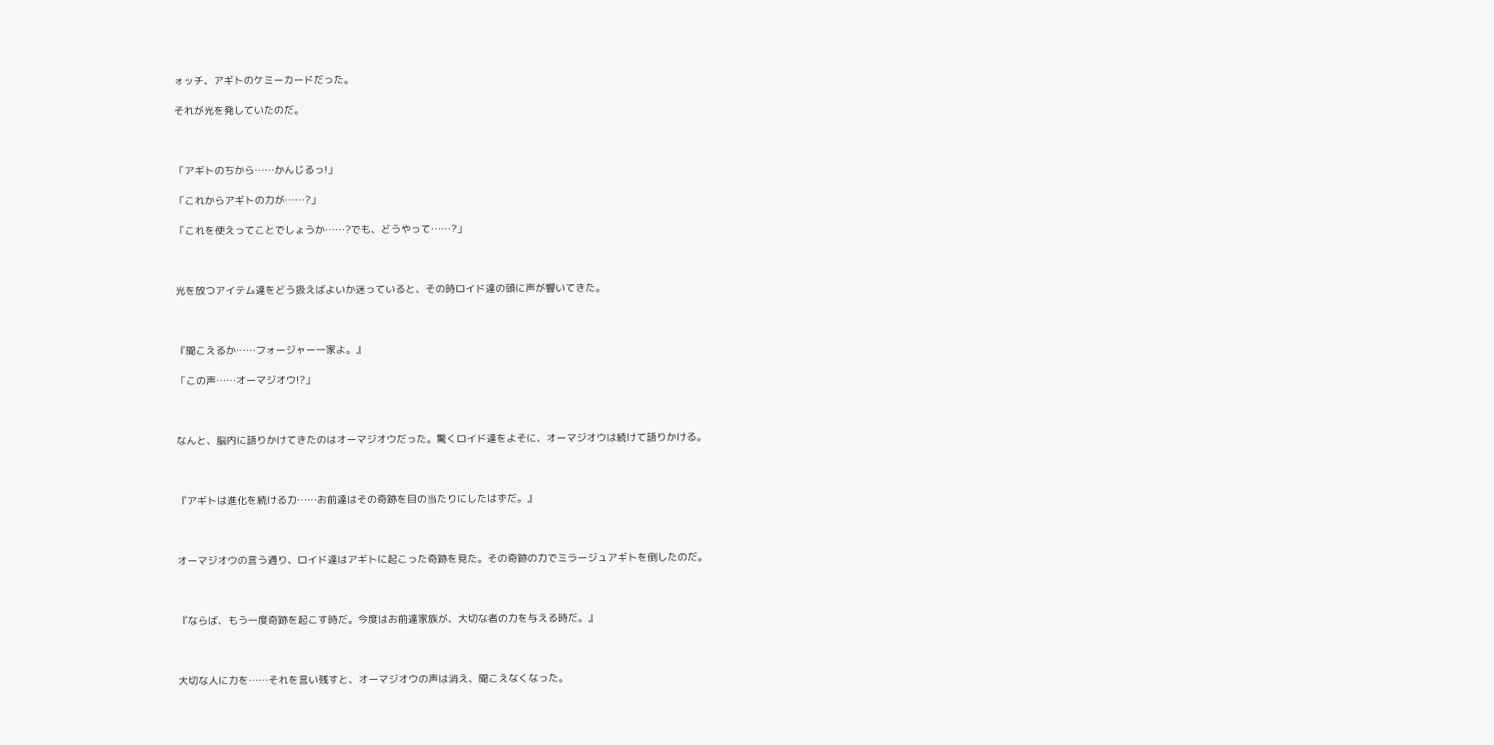ォッチ、アギトのケミーカードだった。

それが光を発していたのだ。



「アギトのちから……かんじるっ!」

「これからアギトの力が……?」

「これを使えってことでしょうか……?でも、どうやって……?」



光を放つアイテム達をどう扱えばよいか迷っていると、その時ロイド達の頭に声が響いてきた。



『聞こえるか……フォージャー一家よ。』

「この声……オーマジオウ!?」



なんと、脳内に語りかけてきたのはオーマジオウだった。驚くロイド達をよそに、オーマジオウは続けて語りかける。



『アギトは進化を続ける力……お前達はその奇跡を目の当たりにしたはずだ。』



オーマジオウの言う通り、ロイド達はアギトに起こった奇跡を見た。その奇跡の力でミラージュアギトを倒したのだ。



『ならば、もう一度奇跡を起こす時だ。今度はお前達家族が、大切な者の力を与える時だ。』



大切な人に力を……それを言い残すと、オーマジオウの声は消え、聞こえなくなった。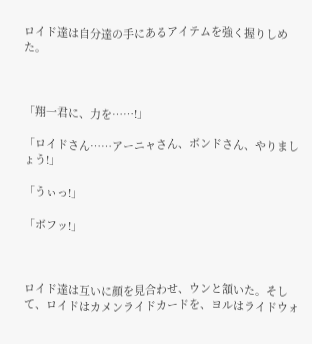ロイド達は自分達の手にあるアイテムを強く握りしめた。



「翔一君に、力を……!」

「ロイドさん……アーニャさん、ボンドさん、やりましょう!」

「うぃっ!」

「ボフッ!」



ロイド達は互いに顔を見合わせ、ウンと頷いた。そして、ロイドはカメンライドカードを、ヨルはライドウォ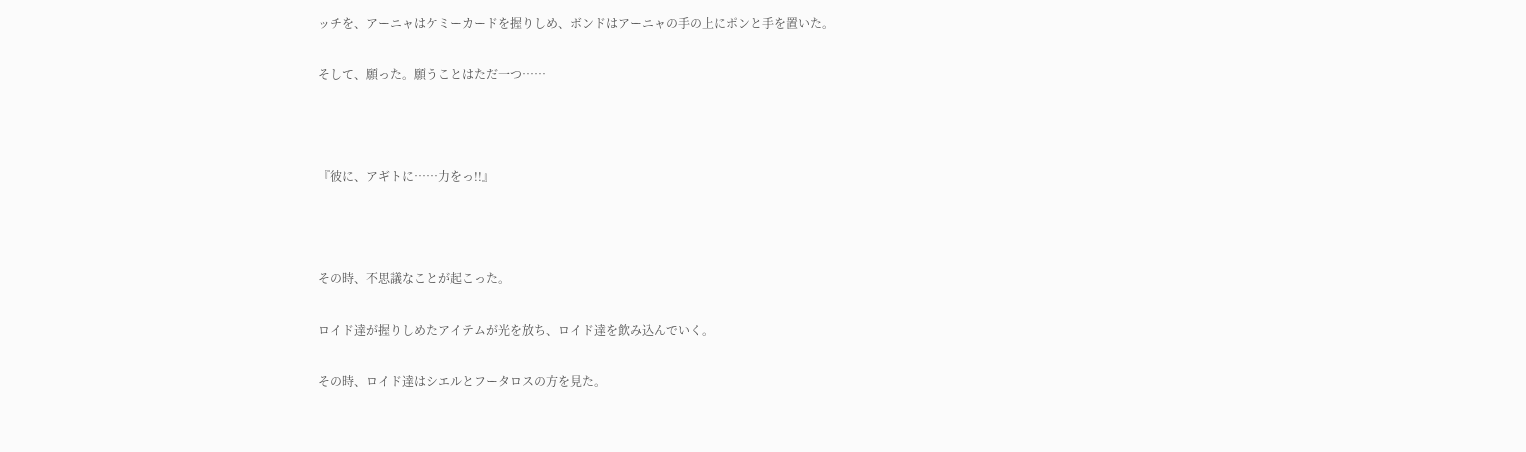ッチを、アーニャはケミーカードを握りしめ、ボンドはアーニャの手の上にポンと手を置いた。

そして、願った。願うことはただ一つ……



『彼に、アギトに……力をっ!!』



その時、不思議なことが起こった。

ロイド達が握りしめたアイテムが光を放ち、ロイド達を飲み込んでいく。

その時、ロイド達はシエルとフータロスの方を見た。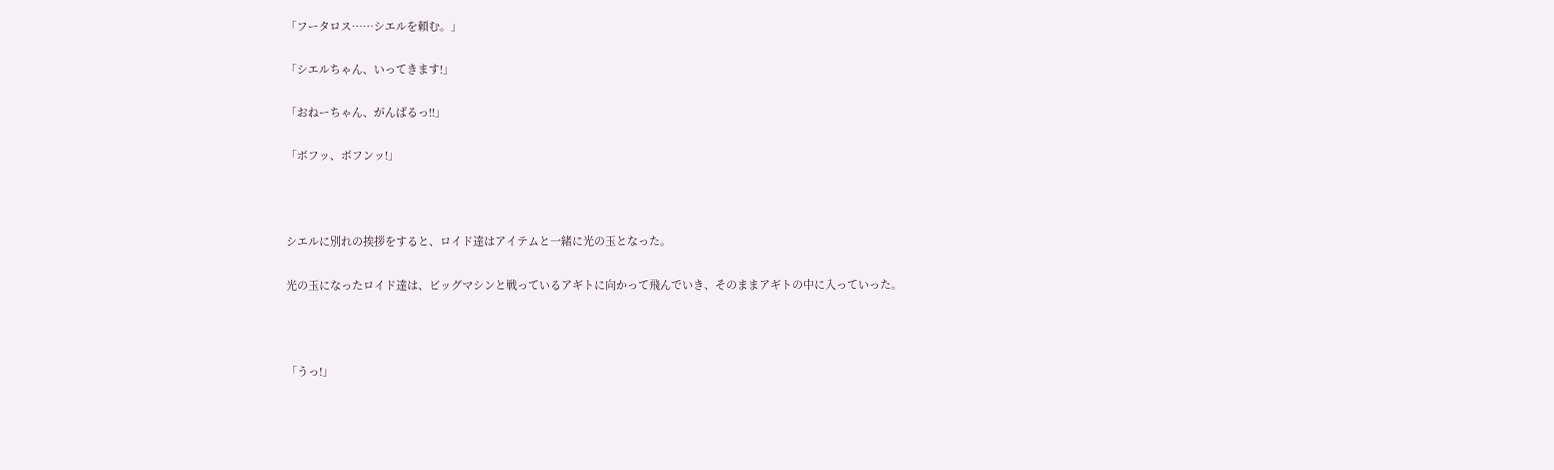「フータロス……シエルを頼む。」

「シエルちゃん、いってきます!」

「おねーちゃん、がんばるっ!!」

「ボフッ、ボフンッ!」



シエルに別れの挨拶をすると、ロイド達はアイテムと一緒に光の玉となった。

光の玉になったロイド達は、ビッグマシンと戦っているアギトに向かって飛んでいき、そのままアギトの中に入っていった。



「うっ!」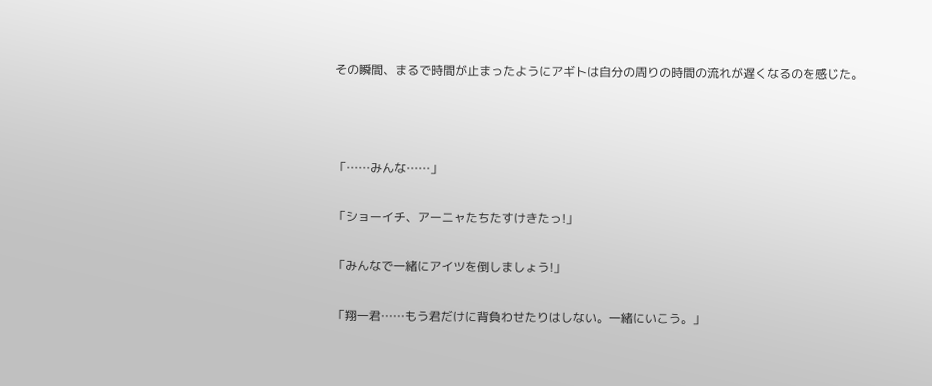その瞬間、まるで時間が止まったようにアギトは自分の周りの時間の流れが遅くなるのを感じた。



「……みんな……」

「ショーイチ、アーニャたちたすけきたっ!」

「みんなで一緒にアイツを倒しましょう!」

「翔一君……もう君だけに背負わせたりはしない。一緒にいこう。」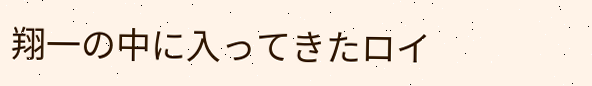翔一の中に入ってきたロイ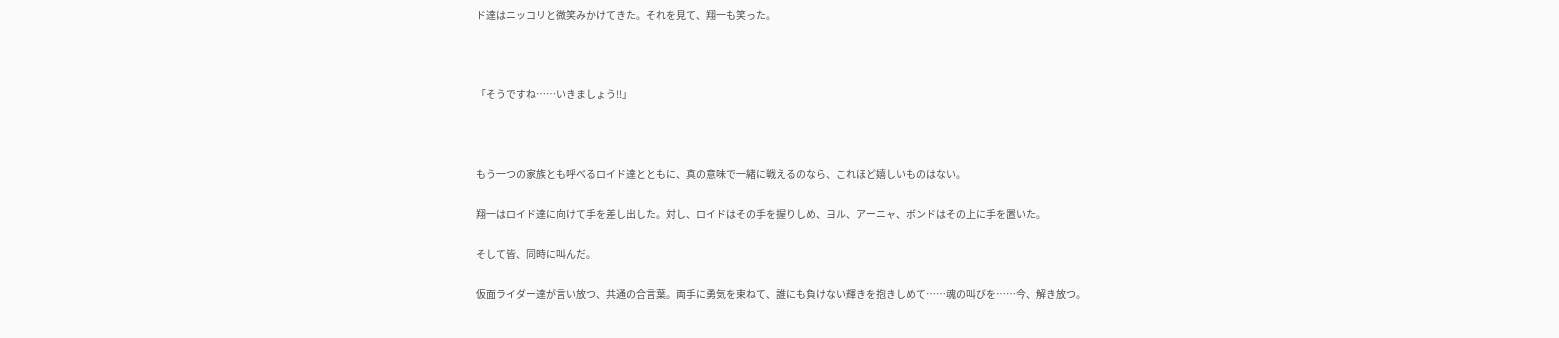ド達はニッコリと微笑みかけてきた。それを見て、翔一も笑った。



「そうですね……いきましょう!!」



もう一つの家族とも呼べるロイド達とともに、真の意味で一緒に戦えるのなら、これほど嬉しいものはない。

翔一はロイド達に向けて手を差し出した。対し、ロイドはその手を握りしめ、ヨル、アーニャ、ボンドはその上に手を置いた。

そして皆、同時に叫んだ。

仮面ライダー達が言い放つ、共通の合言葉。両手に勇気を束ねて、誰にも負けない輝きを抱きしめて……魂の叫びを……今、解き放つ。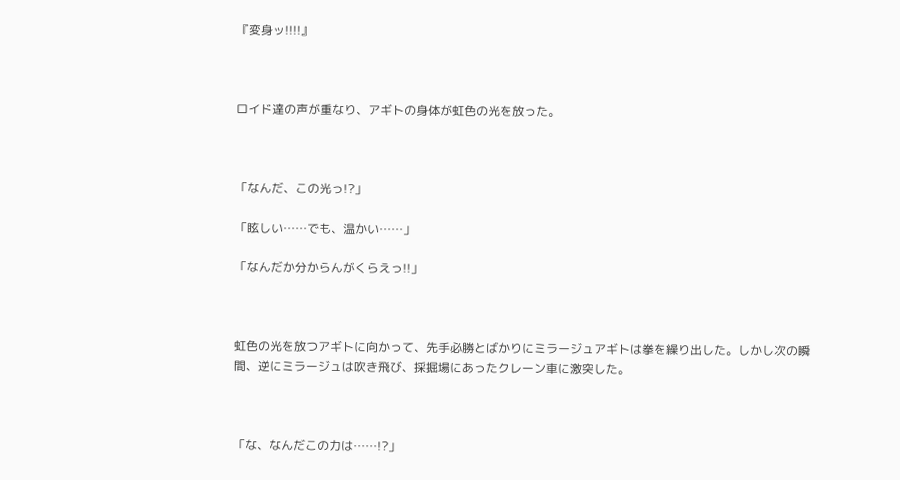『変身ッ!!!!』



ロイド達の声が重なり、アギトの身体が虹色の光を放った。



「なんだ、この光っ!?」

「眩しい……でも、温かい……」

「なんだか分からんがくらえっ!!」



虹色の光を放つアギトに向かって、先手必勝とばかりにミラージュアギトは拳を繰り出した。しかし次の瞬間、逆にミラージュは吹き飛び、採掘場にあったクレーン車に激突した。



「な、なんだこの力は……!?」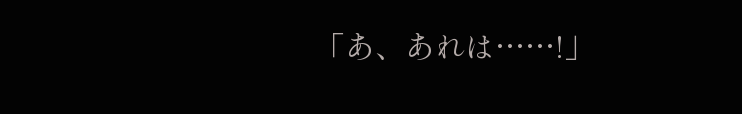「あ、あれは……!」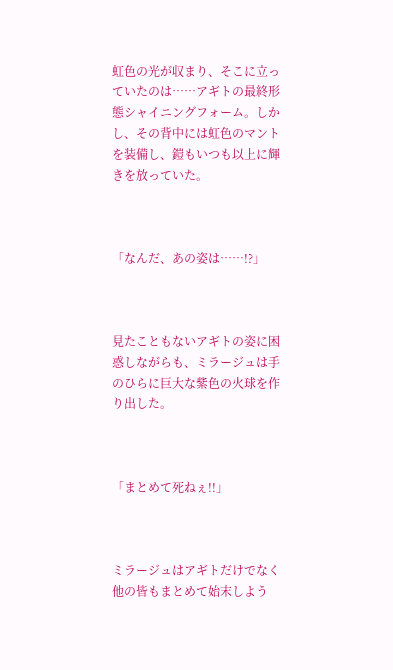虹色の光が収まり、そこに立っていたのは……アギトの最終形態シャイニングフォーム。しかし、その背中には虹色のマントを装備し、鎧もいつも以上に輝きを放っていた。



「なんだ、あの姿は……!?」



見たこともないアギトの姿に困惑しながらも、ミラージュは手のひらに巨大な紫色の火球を作り出した。



「まとめて死ねぇ!!」



ミラージュはアギトだけでなく他の皆もまとめて始末しよう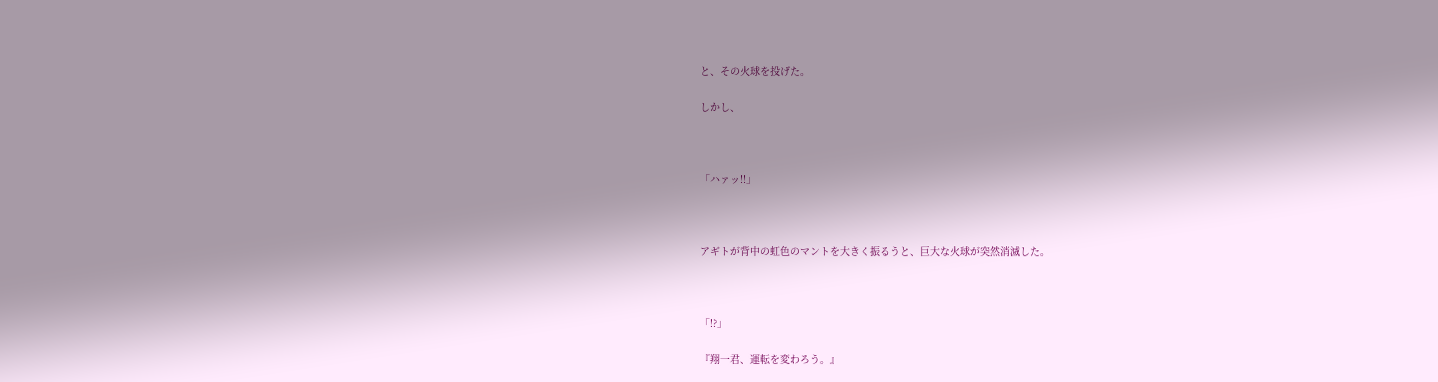と、その火球を投げた。

しかし、



「ハァッ!!」



アギトが背中の虹色のマントを大きく振るうと、巨大な火球が突然消滅した。



「!?」

『翔一君、運転を変わろう。』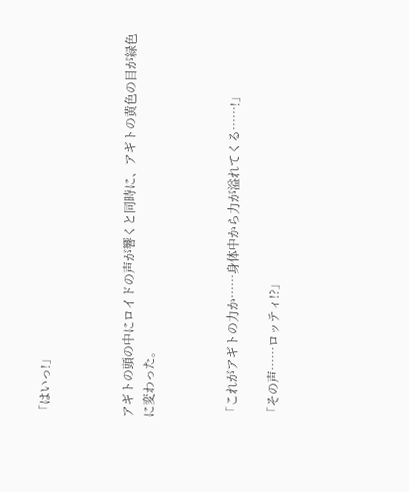「はいっ!」



アギトの頭の中にロイドの声が響くと同時に、アギトの黄色の目が緑色に変わった。



「これがアギトの力か……身体中から力が溢れてくる……!」

「その声……ロッティ!?」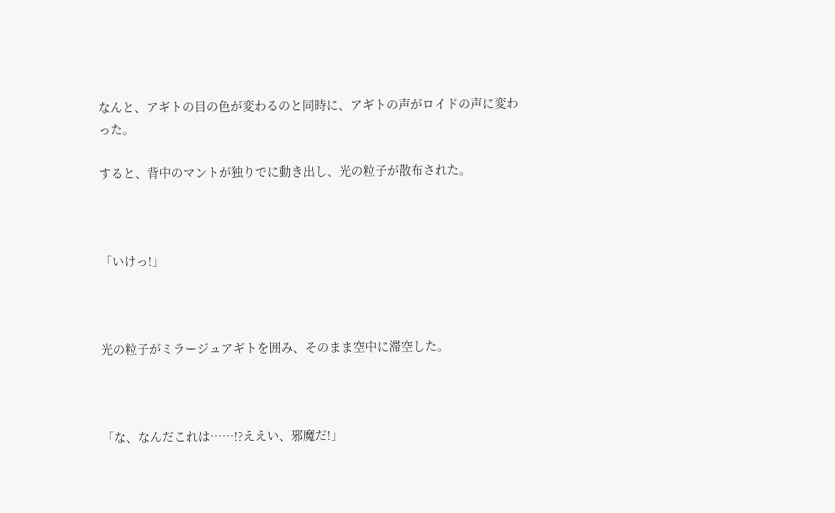なんと、アギトの目の色が変わるのと同時に、アギトの声がロイドの声に変わった。

すると、背中のマントが独りでに動き出し、光の粒子が散布された。



「いけっ!」



光の粒子がミラージュアギトを囲み、そのまま空中に滞空した。



「な、なんだこれは……!?ええい、邪魔だ!」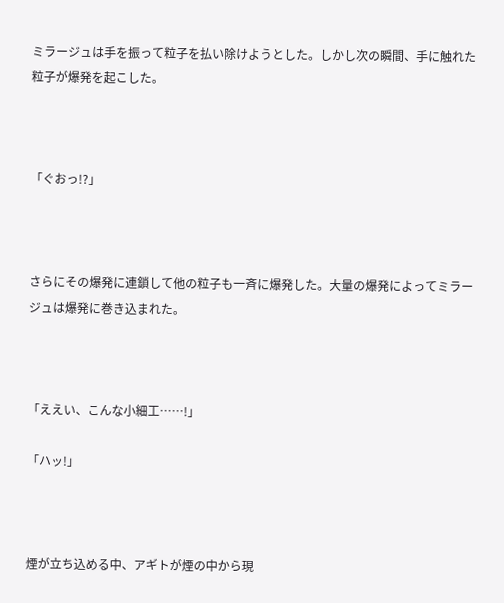ミラージュは手を振って粒子を払い除けようとした。しかし次の瞬間、手に触れた粒子が爆発を起こした。



「ぐおっ!?」



さらにその爆発に連鎖して他の粒子も一斉に爆発した。大量の爆発によってミラージュは爆発に巻き込まれた。



「ええい、こんな小細工……!」

「ハッ!」



煙が立ち込める中、アギトが煙の中から現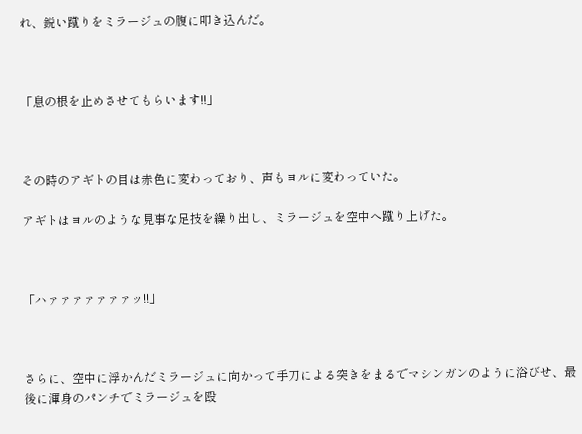れ、鋭い蹴りをミラージュの腹に叩き込んだ。



「息の根を止めさせてもらいます!!」



その時のアギトの目は赤色に変わっており、声もヨルに変わっていた。

アギトはヨルのような見事な足技を繰り出し、ミラージュを空中へ蹴り上げた。



「ハァァァァァァァッ!!」



さらに、空中に浮かんだミラージュに向かって手刀による突きをまるでマシンガンのように浴びせ、最後に渾身のパンチでミラージュを殴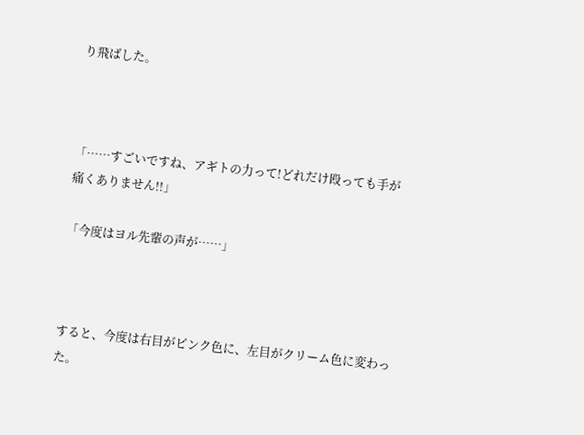り飛ばした。



「……すごいですね、アギトの力って!どれだけ殴っても手が痛くありません!!」

「今度はヨル先輩の声が……」



すると、今度は右目がピンク色に、左目がクリーム色に変わった。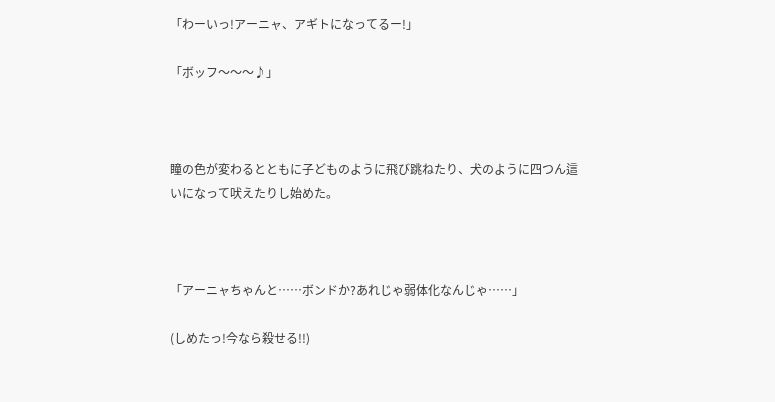「わーいっ!アーニャ、アギトになってるー!」

「ボッフ〜〜〜♪」



瞳の色が変わるとともに子どものように飛び跳ねたり、犬のように四つん這いになって吠えたりし始めた。



「アーニャちゃんと……ボンドか?あれじゃ弱体化なんじゃ……」

(しめたっ!今なら殺せる!!)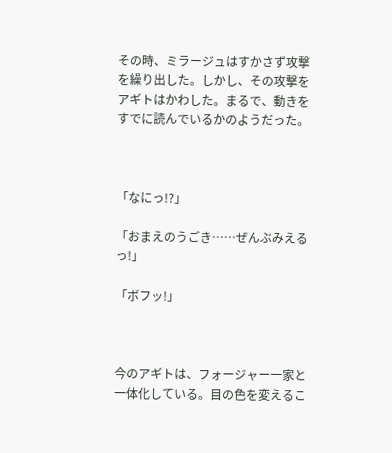その時、ミラージュはすかさず攻撃を繰り出した。しかし、その攻撃をアギトはかわした。まるで、動きをすでに読んでいるかのようだった。



「なにっ!?」

「おまえのうごき……ぜんぶみえるっ!」

「ボフッ!」



今のアギトは、フォージャー一家と一体化している。目の色を変えるこ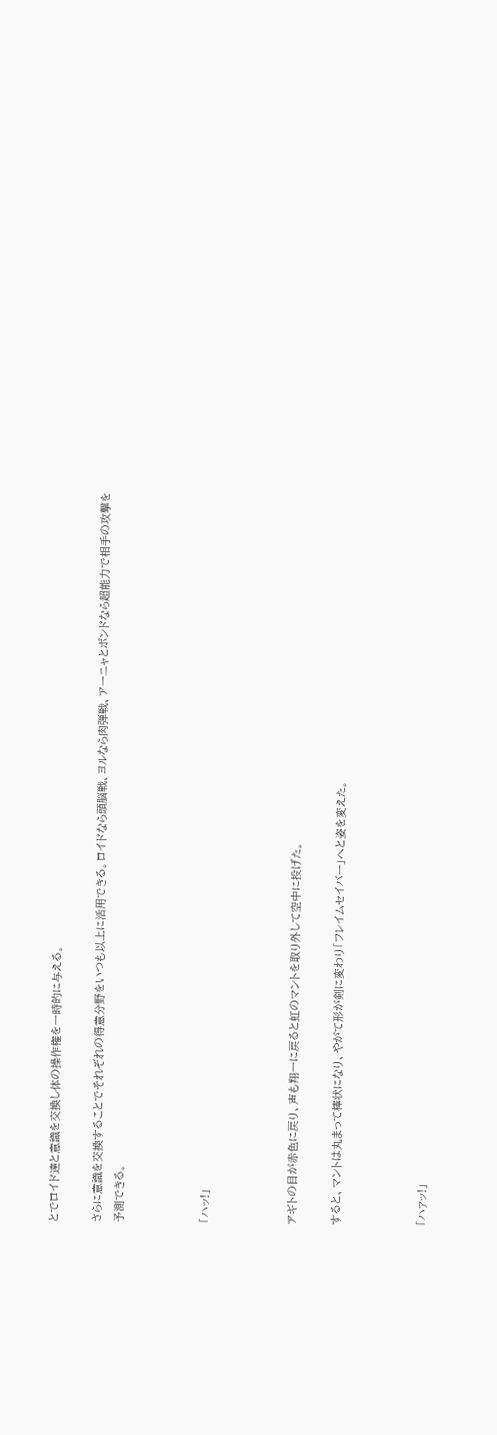とでロイド達と意識を交換し体の操作権を一時的に与える。

さらに意識を交換することでそれぞれの得意分野をいつも以上に活用できる。ロイドなら頭脳戦、ヨルなら肉弾戦、アーニャとボンドなら超能力で相手の攻撃を予測できる。



「ハッ!」



アギトの目が赤色に戻り、声も翔一に戻ると虹のマントを取り外して空中に投げた。

すると、マントは丸まって棒状になり、やがて形が剣に変わり「フレイムセイバー」へと姿を変えた。



「ハァッ!」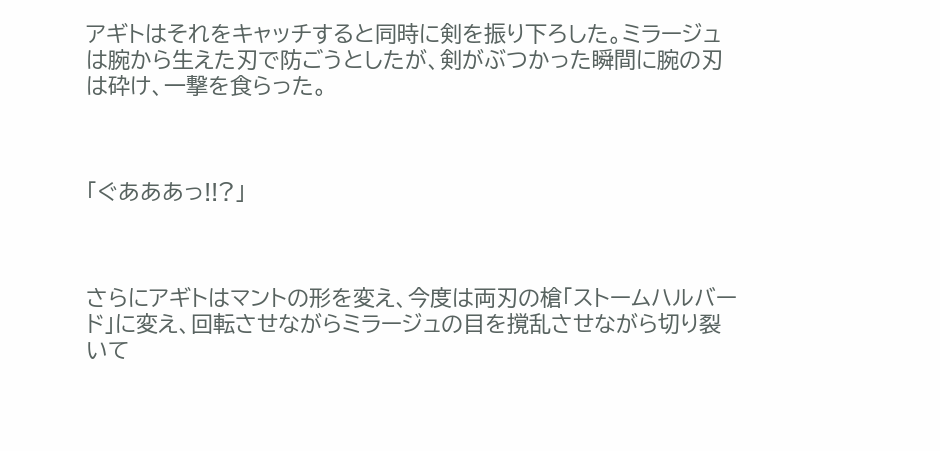アギトはそれをキャッチすると同時に剣を振り下ろした。ミラージュは腕から生えた刃で防ごうとしたが、剣がぶつかった瞬間に腕の刃は砕け、一撃を食らった。



「ぐあああっ!!?」



さらにアギトはマントの形を変え、今度は両刃の槍「ストームハルバード」に変え、回転させながらミラージュの目を撹乱させながら切り裂いて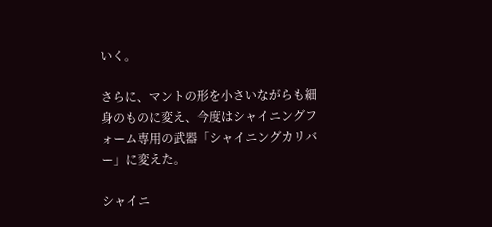いく。

さらに、マントの形を小さいながらも細身のものに変え、今度はシャイニングフォーム専用の武器「シャイニングカリバー」に変えた。

シャイニ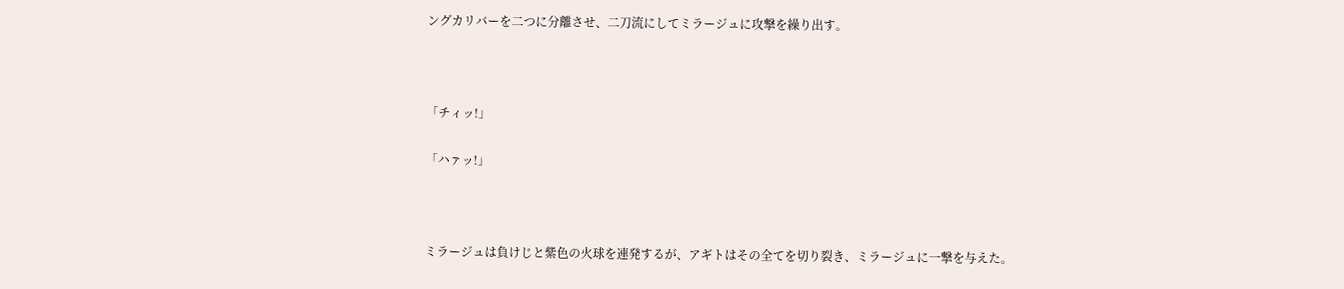ングカリバーを二つに分離させ、二刀流にしてミラージュに攻撃を繰り出す。



「チィッ!」

「ハァッ!」



ミラージュは負けじと紫色の火球を連発するが、アギトはその全てを切り裂き、ミラージュに一撃を与えた。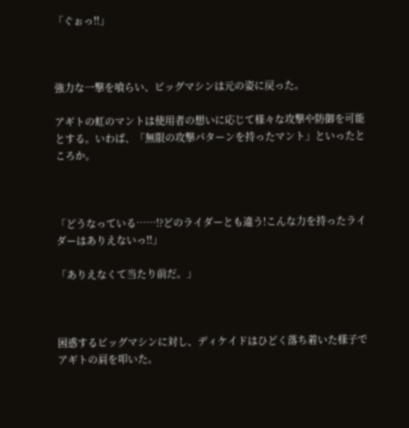「ぐぉっ!!」



強力な一撃を喰らい、ビッグマシンは元の姿に戻った。

アギトの虹のマントは使用者の想いに応じて様々な攻撃や防御を可能とする。いわば、「無限の攻撃パターンを持ったマント」といったところか。



「どうなっている……!?どのライダーとも違う!こんな力を持ったライダーはありえないっ!!」

「ありえなくて当たり前だ。」



困惑するビッグマシンに対し、ディケイドはひどく落ち着いた様子でアギトの肩を叩いた。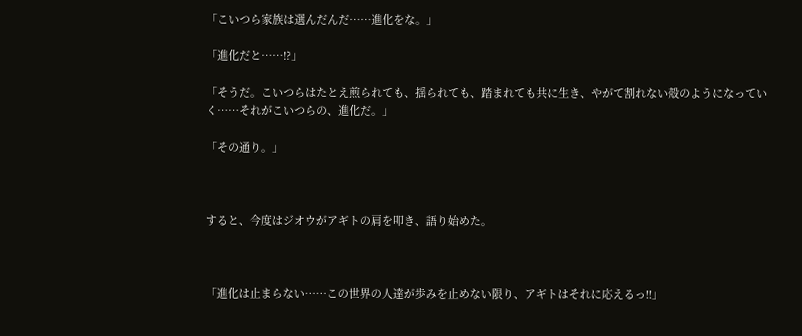「こいつら家族は選んだんだ……進化をな。」

「進化だと……!?」

「そうだ。こいつらはたとえ煎られても、揺られても、踏まれても共に生き、やがて割れない殻のようになっていく……それがこいつらの、進化だ。」

「その通り。」



すると、今度はジオウがアギトの肩を叩き、語り始めた。



「進化は止まらない……この世界の人達が歩みを止めない限り、アギトはそれに応えるっ!!」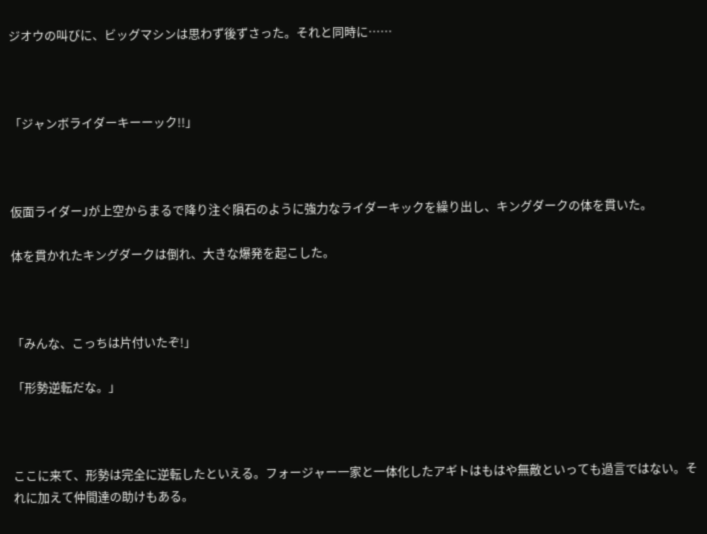ジオウの叫びに、ビッグマシンは思わず後ずさった。それと同時に……



「ジャンボライダーキーーック!!」



仮面ライダーJが上空からまるで降り注ぐ隕石のように強力なライダーキックを繰り出し、キングダークの体を貫いた。

体を貫かれたキングダークは倒れ、大きな爆発を起こした。



「みんな、こっちは片付いたぞ!」

「形勢逆転だな。」



ここに来て、形勢は完全に逆転したといえる。フォージャー一家と一体化したアギトはもはや無敵といっても過言ではない。それに加えて仲間達の助けもある。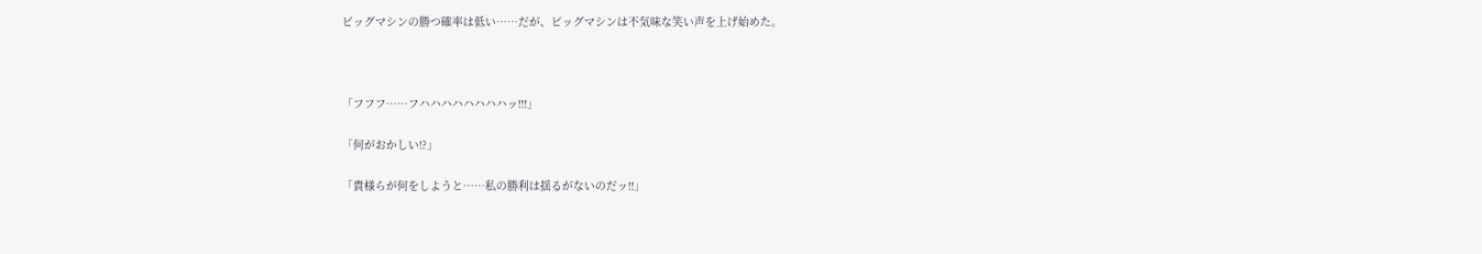ビッグマシンの勝つ確率は低い……だが、ビッグマシンは不気味な笑い声を上げ始めた。



「フフフ……フハハハハハハハハッ!!!」

「何がおかしい!?」

「貴様らが何をしようと……私の勝利は揺るがないのだッ!!」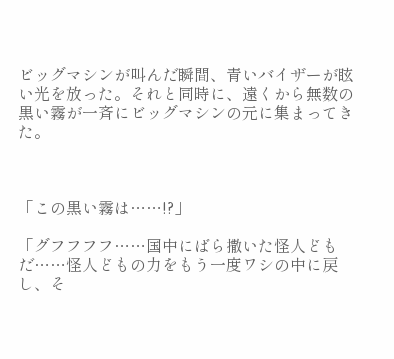ビッグマシンが叫んだ瞬間、青いバイザーが眩い光を放った。それと同時に、遠くから無数の黒い霧が一斉にビッグマシンの元に集まってきた。



「この黒い霧は……!?」

「グフフフフ……国中にばら撒いた怪人どもだ……怪人どもの力をもう一度ワシの中に戻し、そ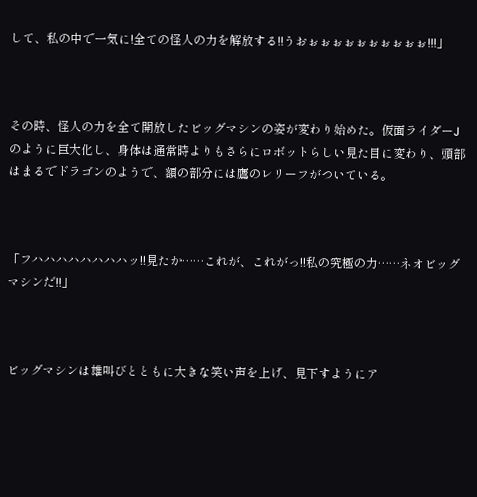して、私の中で一気に!全ての怪人の力を解放する!!うおぉぉぉぉぉぉぉぉぉぉ!!!」



その時、怪人の力を全て開放したビッグマシンの姿が変わり始めた。仮面ライダーJのように巨大化し、身体は通常時よりもさらにロボットらしい見た目に変わり、頭部はまるでドラゴンのようで、額の部分には鷹のレリーフがついている。



「フハハハハハハハハッ!!見たか……これが、これがっ!!私の究極の力……ネオビッグマシンだ!!」



ビッグマシンは雄叫びとともに大きな笑い声を上げ、見下すようにア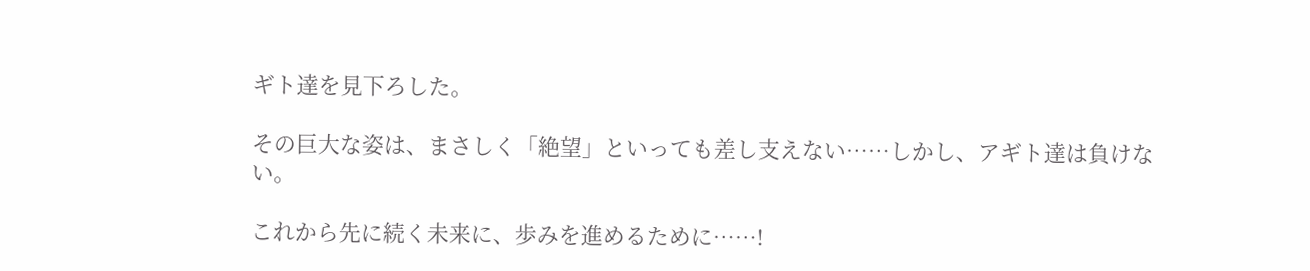ギト達を見下ろした。

その巨大な姿は、まさしく「絶望」といっても差し支えない……しかし、アギト達は負けない。

これから先に続く未来に、歩みを進めるために……!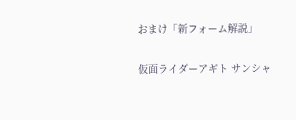おまけ「新フォーム解説」

仮面ライダーアギト サンシャ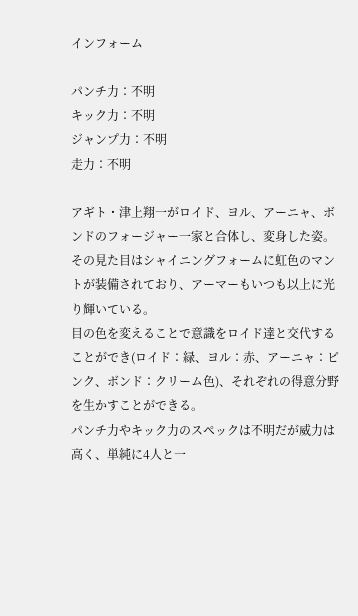インフォーム

パンチ力∶不明
キック力∶不明
ジャンプ力∶不明
走力∶不明

アギト・津上翔一がロイド、ヨル、アーニャ、ボンドのフォージャー一家と合体し、変身した姿。
その見た目はシャイニングフォームに虹色のマントが装備されており、アーマーもいつも以上に光り輝いている。
目の色を変えることで意識をロイド達と交代することができ(ロイド∶緑、ヨル∶赤、アーニャ∶ピンク、ボンド∶クリーム色)、それぞれの得意分野を生かすことができる。
パンチ力やキック力のスペックは不明だが威力は高く、単純に4人と一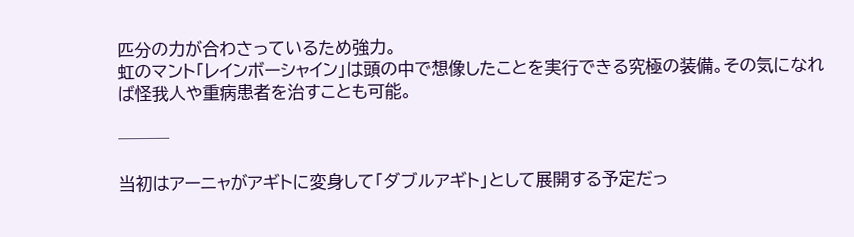匹分の力が合わさっているため強力。
虹のマント「レインボーシャイン」は頭の中で想像したことを実行できる究極の装備。その気になれば怪我人や重病患者を治すことも可能。

───

当初はアーニャがアギトに変身して「ダブルアギト」として展開する予定だっ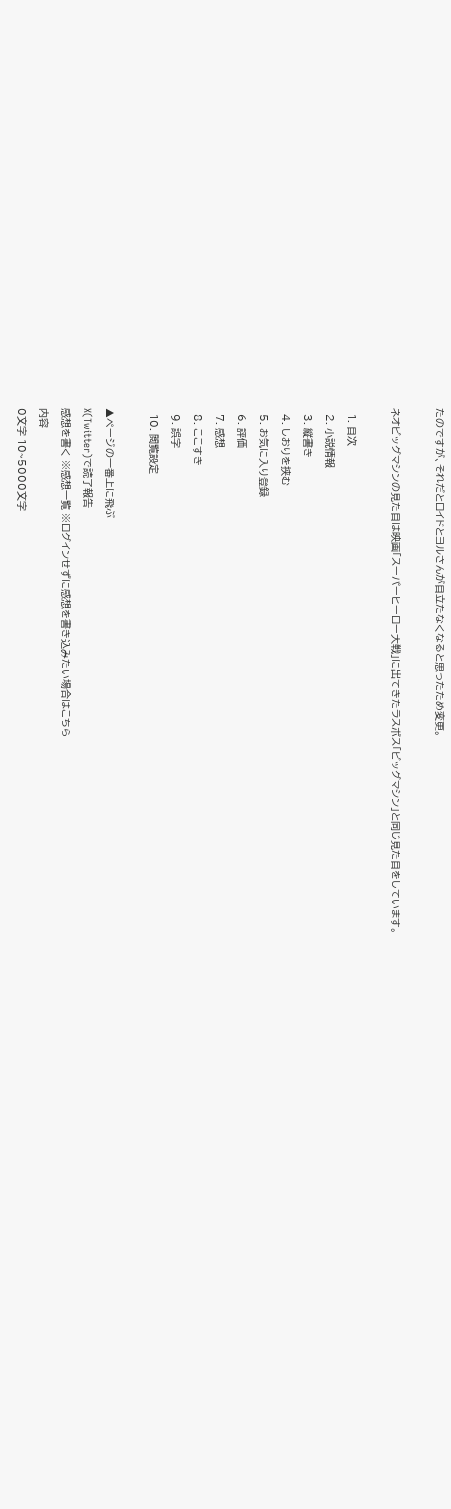たのですが、それだとロイドとヨルさんが目立たなくなると思ったため変更。

ネオビッグマシンの見た目は映画「スーパーヒーロー大戦」に出てきたラスボス「ビッグマシン」と同じ見た目をしています。

  1. 目次
  2. 小説情報
  3. 縦書き
  4. しおりを挟む
  5. お気に入り登録
  6. 評価
  7. 感想
  8. ここすき
  9. 誤字
  10. 閲覧設定

▲ページの一番上に飛ぶ
X(Twitter)で読了報告
感想を書く ※感想一覧 ※ログインせずに感想を書き込みたい場合はこちら
内容
0文字 10~5000文字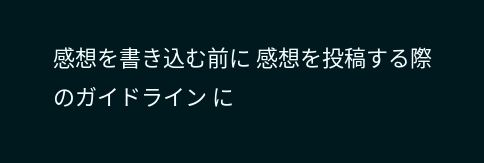感想を書き込む前に 感想を投稿する際のガイドライン に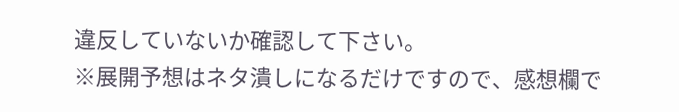違反していないか確認して下さい。
※展開予想はネタ潰しになるだけですので、感想欄で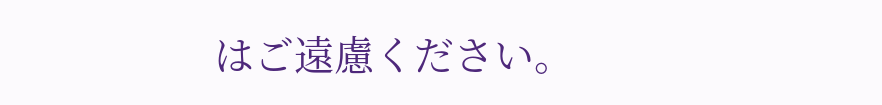はご遠慮ください。